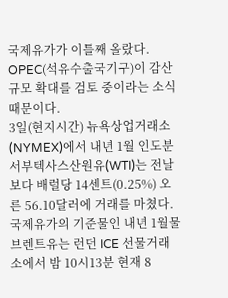국제유가가 이틀째 올랐다. OPEC(석유수출국기구)이 감산 규모 확대를 검토 중이라는 소식 때문이다.
3일(현지시간) 뉴욕상업거래소(NYMEX)에서 내년 1월 인도분 서부텍사스산원유(WTI)는 전날보다 배럴당 14센트(0.25%) 오른 56.10달러에 거래를 마쳤다.
국제유가의 기준물인 내년 1월물 브렌트유는 런던 ICE 선물거래소에서 밤 10시13분 현재 8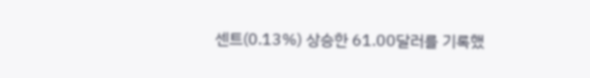센트(0.13%) 상승한 61.00달러를 기록했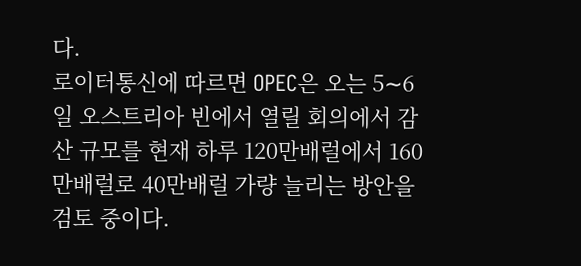다.
로이터통신에 따르면 OPEC은 오는 5∼6일 오스트리아 빈에서 열릴 회의에서 감산 규모를 현재 하루 120만배럴에서 160만배럴로 40만배럴 가량 늘리는 방안을 검토 중이다.